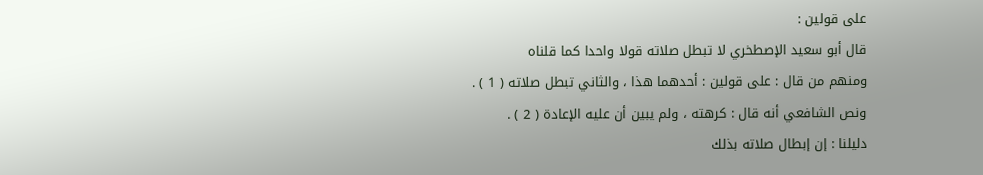على قولين :
قال أبو سعيد الإصطخري لا تبطل صلاته قولا واحدا كما قلناه
ومنهم من قال : على قولين : أحدهما هذا ، والثاني تبطل صلاته ( 1 ) .
ونص الشافعي أنه قال : كرهته ، ولم يبين أن عليه الإعادة ( 2 ) .
دليلنا : إن إبطال صلاته بذلك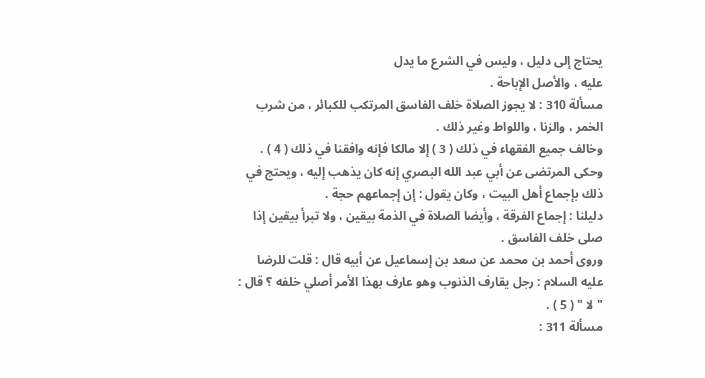يحتاج إلى دليل ، وليس في الشرع ما يدل
عليه ، والأصل الإباحة .
مسألة 310 : لا يجوز الصلاة خلف الفاسق المرتكب للكبائر ، من شرب
الخمر ، والزنا ، واللواط وغير ذلك .
وخالف جميع الفقهاء في ذلك ( 3 ) إلا مالكا فإنه وافقنا في ذلك ( 4 ) .
وحكى المرتضى عن أبي عبد الله البصري إنه كان يذهب إليه ، ويحتج في
ذلك بإجماع أهل البيت ، وكان يقول : إن إجماعهم حجة .
دليلنا : إجماع الفرقة ، وأيضا الصلاة في الذمة بيقين ، ولا تبرأ بيقين إذا
صلى خلف الفاسق .
وروى أحمد بن محمد عن سعد بن إسماعيل عن أبيه قال : قلت للرضا
عليه السلام : رجل يقارف الذنوب وهو عارف بهذا الأمر أصلي خلفه ؟ قال :
" لا " ( 5 ) .
مسألة 311 :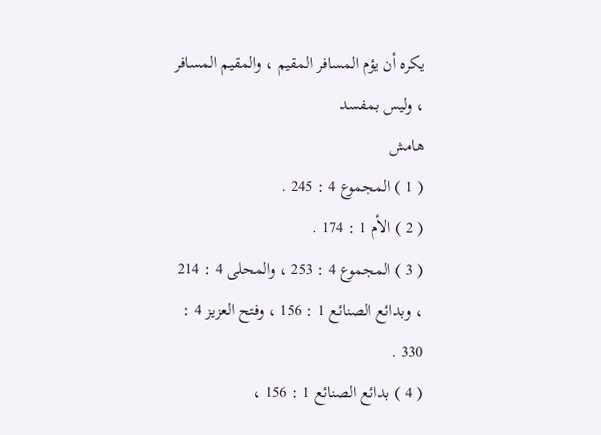يكره أن يؤم المسافر المقيم ، والمقيم المسافر ، وليس بمفسد
هامش
( 1 ) المجموع 4 : 245 .
( 2 ) الأم 1 : 174 .
( 3 ) المجموع 4 : 253 ، والمحلى 4 : 214 ، وبدائع الصنائع 1 : 156 ، وفتح العزيز 4 : 330 .
( 4 ) بدائع الصنائع 1 : 156 ،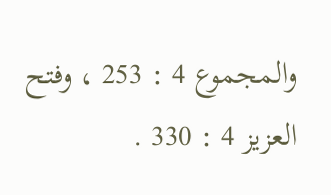والمجموع 4 : 253 ، وفتح العزيز 4 : 330 .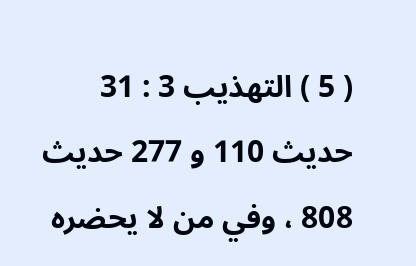( 5 ) التهذيب 3 : 31 حديث 110 و 277 حديث 808 ، وفي من لا يحضره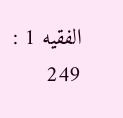الفقيه 1 : 249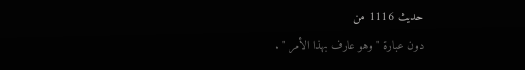حديث 1116 من
دون عبارة " وهو عارف بهذا الأمر " .